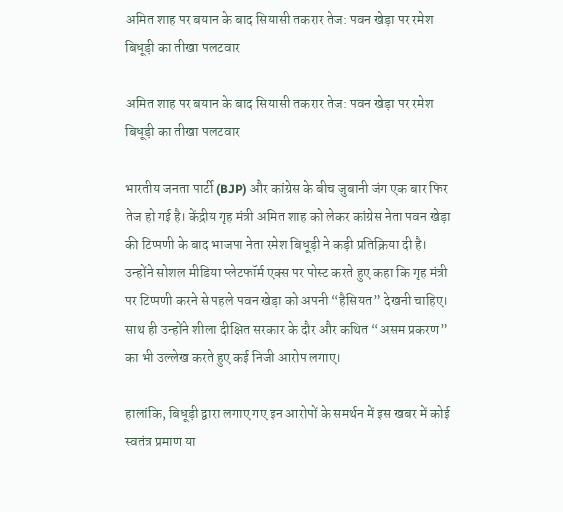अमित शाह पर बयान के बाद सियासी तकरार तेज: पवन खेड़ा पर रमेश बिधूड़ी का तीखा पलटवार

अमित शाह पर बयान के बाद सियासी तकरार तेज: पवन खेड़ा पर रमेश बिधूड़ी का तीखा पलटवार

भारतीय जनता पार्टी (BJP) और कांग्रेस के बीच जुबानी जंग एक बार फिर तेज हो गई है। केंद्रीय गृह मंत्री अमित शाह को लेकर कांग्रेस नेता पवन खेड़ा की टिप्पणी के बाद भाजपा नेता रमेश बिधूड़ी ने कड़ी प्रतिक्रिया दी है। उन्होंने सोशल मीडिया प्लेटफॉर्म एक्स पर पोस्ट करते हुए कहा कि गृह मंत्री पर टिप्पणी करने से पहले पवन खेड़ा को अपनी “हैसियत” देखनी चाहिए। साथ ही उन्होंने शीला दीक्षित सरकार के दौर और कथित “असम प्रकरण” का भी उल्लेख करते हुए कई निजी आरोप लगाए।

हालांकि, बिधूड़ी द्वारा लगाए गए इन आरोपों के समर्थन में इस खबर में कोई स्वतंत्र प्रमाण या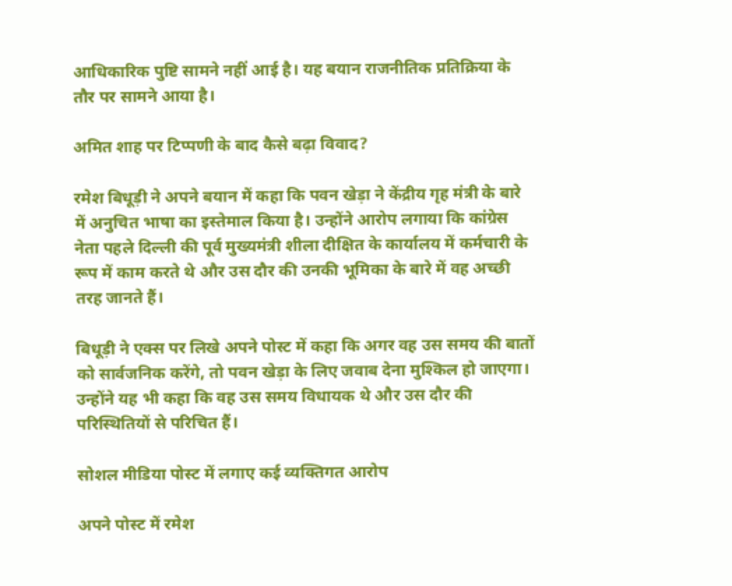आधिकारिक पुष्टि सामने नहीं आई है। यह बयान राजनीतिक प्रतिक्रिया के तौर पर सामने आया है।

अमित शाह पर टिप्पणी के बाद कैसे बढ़ा विवाद?

रमेश बिधूड़ी ने अपने बयान में कहा कि पवन खेड़ा ने केंद्रीय गृह मंत्री के बारे में अनुचित भाषा का इस्तेमाल किया है। उन्होंने आरोप लगाया कि कांग्रेस नेता पहले दिल्ली की पूर्व मुख्यमंत्री शीला दीक्षित के कार्यालय में कर्मचारी के रूप में काम करते थे और उस दौर की उनकी भूमिका के बारे में वह अच्छी तरह जानते हैं।

बिधूड़ी ने एक्स पर लिखे अपने पोस्ट में कहा कि अगर वह उस समय की बातों को सार्वजनिक करेंगे, तो पवन खेड़ा के लिए जवाब देना मुश्किल हो जाएगा। उन्होंने यह भी कहा कि वह उस समय विधायक थे और उस दौर की परिस्थितियों से परिचित हैं।

सोशल मीडिया पोस्ट में लगाए कई व्यक्तिगत आरोप

अपने पोस्ट में रमेश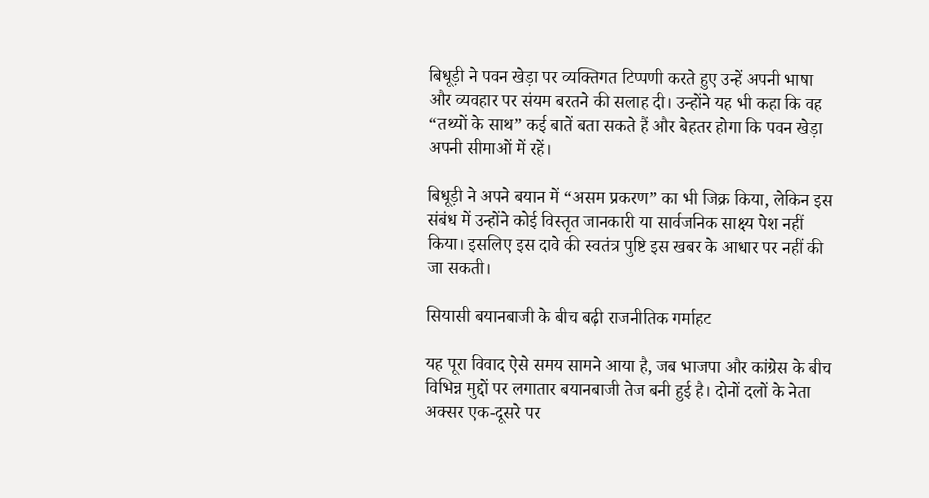बिधूड़ी ने पवन खेड़ा पर व्यक्तिगत टिप्पणी करते हुए उन्हें अपनी भाषा और व्यवहार पर संयम बरतने की सलाह दी। उन्होंने यह भी कहा कि वह “तथ्यों के साथ” कई बातें बता सकते हैं और बेहतर होगा कि पवन खेड़ा अपनी सीमाओं में रहें।

बिधूड़ी ने अपने बयान में “असम प्रकरण” का भी जिक्र किया, लेकिन इस संबंध में उन्होंने कोई विस्तृत जानकारी या सार्वजनिक साक्ष्य पेश नहीं किया। इसलिए इस दावे की स्वतंत्र पुष्टि इस खबर के आधार पर नहीं की जा सकती।

सियासी बयानबाजी के बीच बढ़ी राजनीतिक गर्माहट

यह पूरा विवाद ऐसे समय सामने आया है, जब भाजपा और कांग्रेस के बीच विभिन्न मुद्दों पर लगातार बयानबाजी तेज बनी हुई है। दोनों दलों के नेता अक्सर एक-दूसरे पर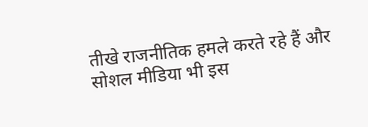तीखे राजनीतिक हमले करते रहे हैं और सोशल मीडिया भी इस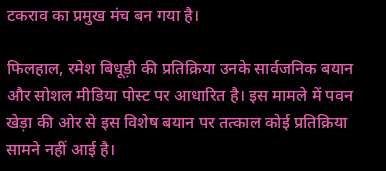टकराव का प्रमुख मंच बन गया है।

फिलहाल, रमेश बिधूड़ी की प्रतिक्रिया उनके सार्वजनिक बयान और सोशल मीडिया पोस्ट पर आधारित है। इस मामले में पवन खेड़ा की ओर से इस विशेष बयान पर तत्काल कोई प्रतिक्रिया सामने नहीं आई है।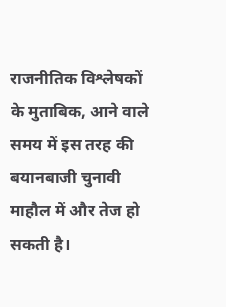राजनीतिक विश्लेषकों के मुताबिक, आने वाले समय में इस तरह की बयानबाजी चुनावी माहौल में और तेज हो सकती है।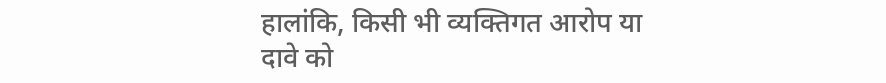हालांकि, किसी भी व्यक्तिगत आरोप या दावे को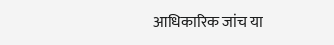आधिकारिक जांच या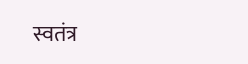स्वतंत्र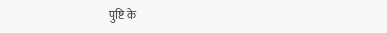पुष्टि के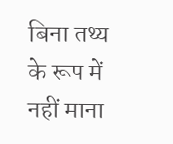बिना तथ्य के रूप में नहीं माना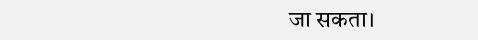जा सकता।